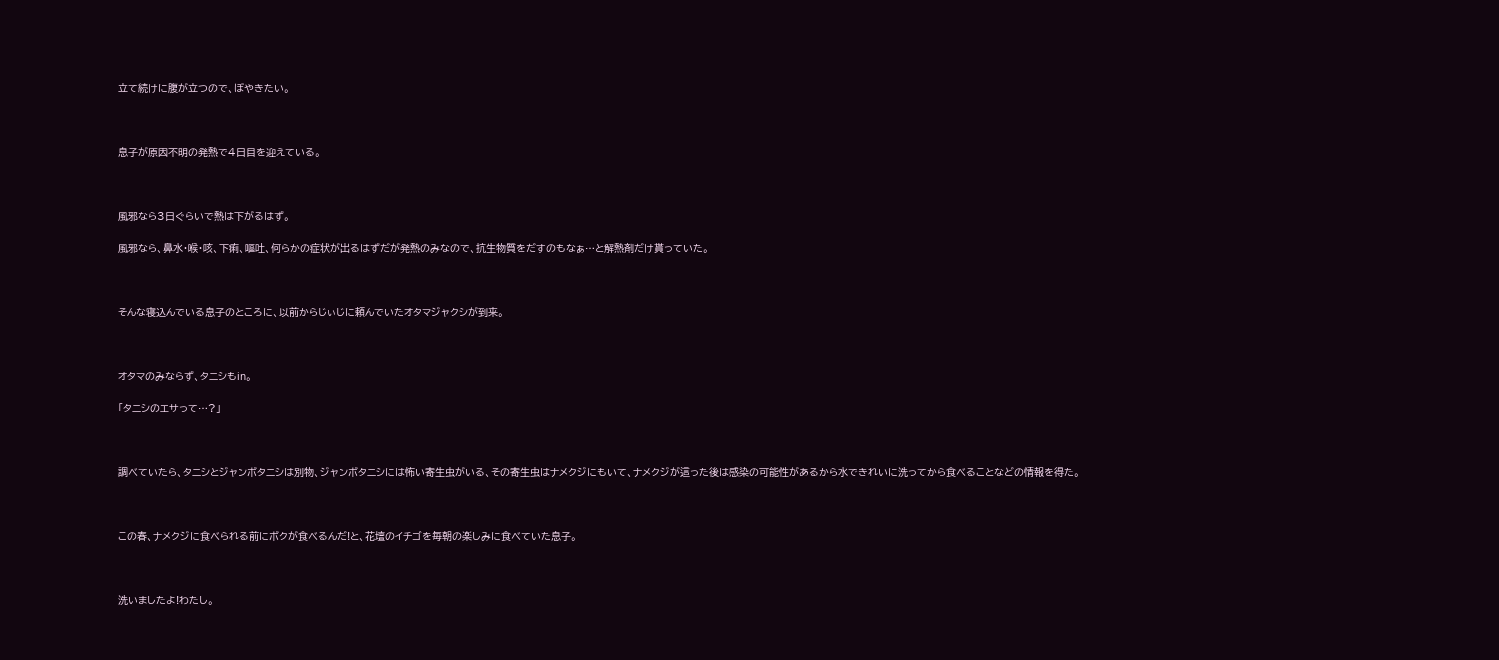立て続けに腹が立つので、ぼやきたい。



息子が原因不明の発熱で4日目を迎えている。



風邪なら3日ぐらいで熱は下がるはず。

風邪なら、鼻水・喉・咳、下痢、嘔吐、何らかの症状が出るはずだが発熱のみなので、抗生物質をだすのもなぁ…と解熱剤だけ貰っていた。



そんな寝込んでいる息子のところに、以前からじぃじに頼んでいたオタマジャクシが到来。



オタマのみならず、タニシもin。

「タニシのエサって…?」



調べていたら、タニシとジャンボタニシは別物、ジャンボタニシには怖い寄生虫がいる、その寄生虫はナメクジにもいて、ナメクジが這った後は感染の可能性があるから水できれいに洗ってから食べることなどの情報を得た。



この春、ナメクジに食べられる前にボクが食べるんだ!と、花壇のイチゴを毎朝の楽しみに食べていた息子。



洗いましたよ!わたし。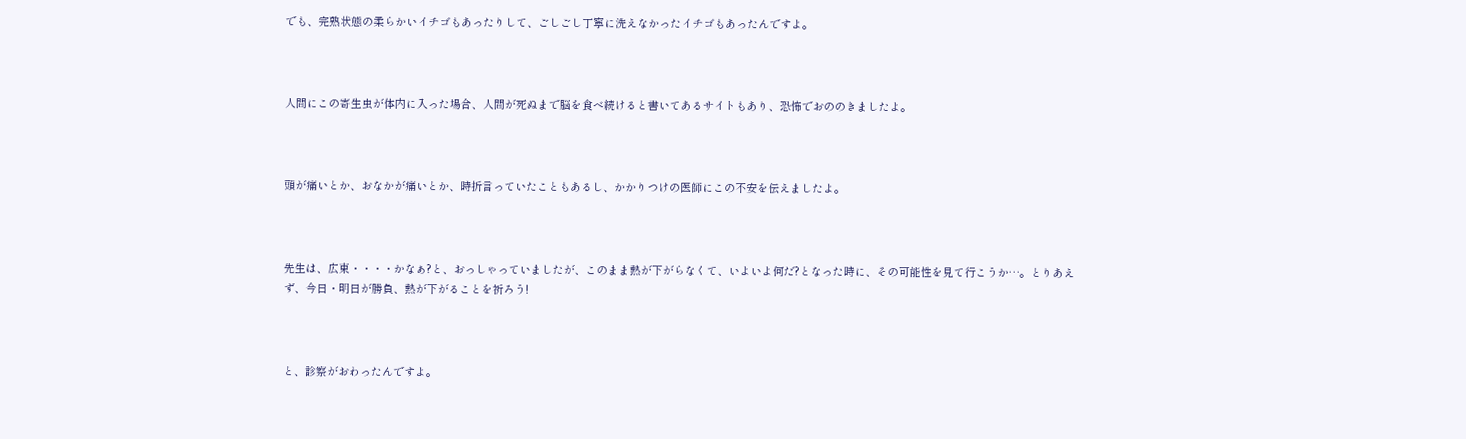でも、完熟状態の柔らかいイチゴもあったりして、ごしごし丁寧に洗えなかったイチゴもあったんですよ。



人間にこの寄生虫が体内に入った場合、人間が死ぬまで脳を食べ続けると書いてあるサイトもあり、恐怖でおののきましたよ。



頭が痛いとか、おなかが痛いとか、時折言っていたこともあるし、かかりつけの医師にこの不安を伝えましたよ。



先生は、広東・・・・かなぁ?と、おっしゃっていましたが、このまま熱が下がらなくて、いよいよ何だ?となった時に、その可能性を見て行こうか…。とりあえず、今日・明日が勝負、熱が下がることを祈ろう!



と、診察がおわったんですよ。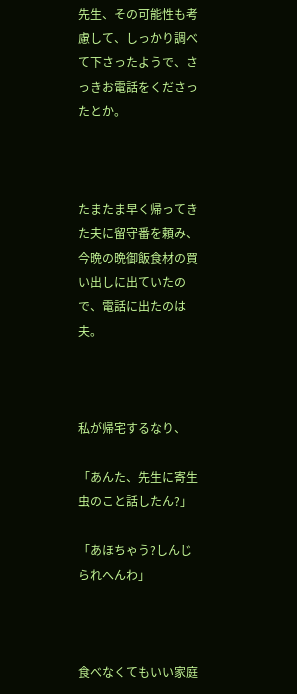先生、その可能性も考慮して、しっかり調べて下さったようで、さっきお電話をくださったとか。



たまたま早く帰ってきた夫に留守番を頼み、今晩の晩御飯食材の買い出しに出ていたので、電話に出たのは夫。



私が帰宅するなり、

「あんた、先生に寄生虫のこと話したん?」

「あほちゃう?しんじられへんわ」



食べなくてもいい家庭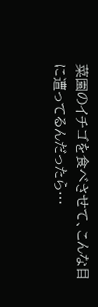菜園のイチゴを食べさせて、こんな目に遭ってるんだったら…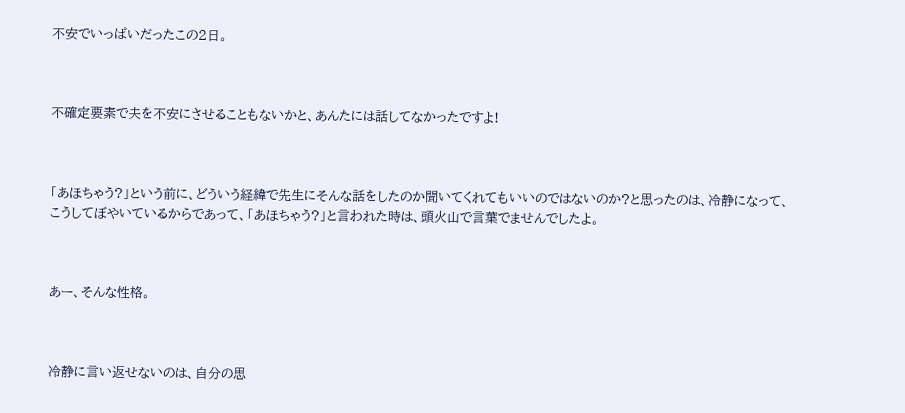不安でいっぱいだったこの2日。



不確定要素で夫を不安にさせることもないかと、あんたには話してなかったですよ!



「あほちゃう?」という前に、どういう経緯で先生にそんな話をしたのか聞いてくれてもいいのではないのか?と思ったのは、冷静になって、こうしてぼやいているからであって、「あほちゃう?」と言われた時は、頭火山で言葉でませんでしたよ。



あー、そんな性格。



冷静に言い返せないのは、自分の思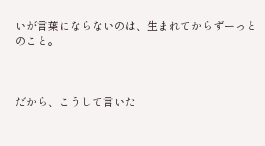いが言葉にならないのは、生まれてからずーっとのこと。



だから、こうして言いた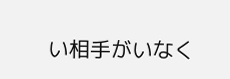い相手がいなく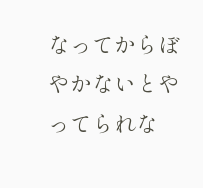なってからぼやかないとやってられな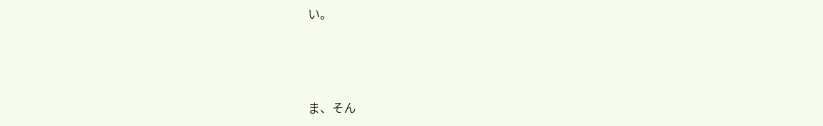い。



ま、そん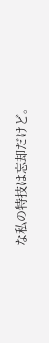な私の特技は忘却だけど。